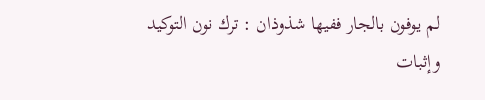لم يوفون بالجار ففيها شذوذان : ترك نون التوكيد وإثبات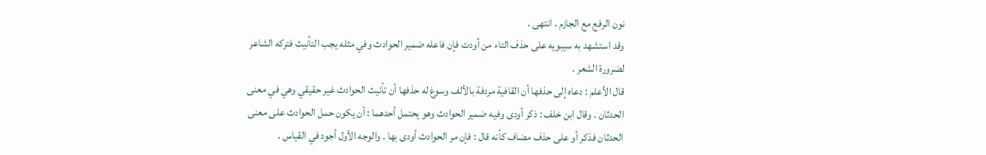نون الرفع مع الجازم . انتهى .
وقد استشهد به سيبويه على حذف التاء من أودت فإن فاعله ضمير الحوادث وفي مثله يجب التأنيث فتركه الشاعر لضرورة الشعر .
قال الأعلم : دعاه إلى حذفها أن القافية مردفة بالألف وسوغ له حذفها أن تأنيث الحوادث غير حقيقي وهي في معنى الحدثان . وقال ابن خلف : ذكر أودى وفيه ضمير الحوادث وهو يحتمل أحدهما : أن يكون حمل الحوادث على معنى الحدثان فذكر أو على حذف مضاف كأنه قال : فإن مر الحوادث أودى بها . والوجه الأول أجود في القياس .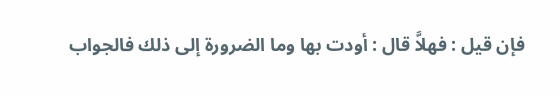فإن قيل : فهلاَّ قال : أودت بها وما الضرورة إلى ذلك فالجواب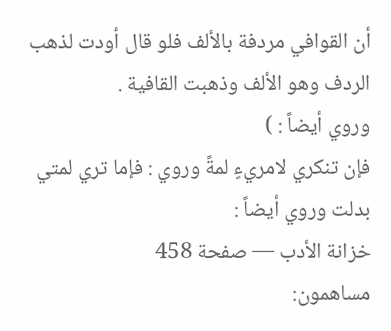أن القوافي مردفة بالألف فلو قال أودت لذهب الردف وهو الألف وذهبت القافية .
وروي أيضاً : )
فإن تنكري لامريءٍ لمةً وروي : فإما تري لمتي بدلت وروي أيضاً :
خزانة الأدب — صفحة 458
مساهمون: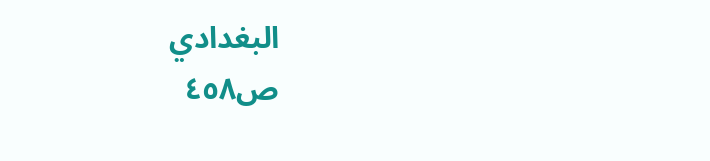البغدادي
ص٤٥٨